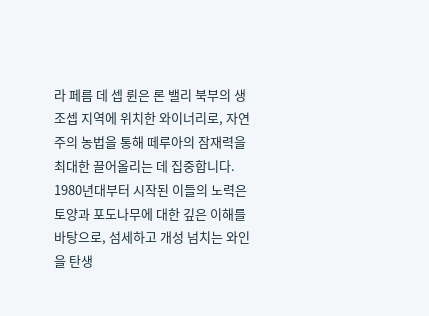라 페름 데 셉 륀은 론 밸리 북부의 생 조셉 지역에 위치한 와이너리로, 자연주의 농법을 통해 떼루아의 잠재력을 최대한 끌어올리는 데 집중합니다. 1980년대부터 시작된 이들의 노력은 토양과 포도나무에 대한 깊은 이해를 바탕으로, 섬세하고 개성 넘치는 와인을 탄생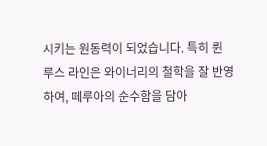시키는 원동력이 되었습니다. 특히 륀 루스 라인은 와이너리의 철학을 잘 반영하여, 떼루아의 순수함을 담아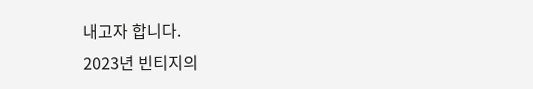내고자 합니다.
2023년 빈티지의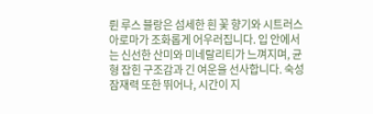륀 루스 블랑은 섬세한 흰 꽃 향기와 시트러스 아로마가 조화롭게 어우러집니다. 입 안에서는 신선한 산미와 미네랄리티가 느껴지며, 균형 잡힌 구조감과 긴 여운을 선사합니다. 숙성 잠재력 또한 뛰어나, 시간이 지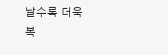날수록 더욱 복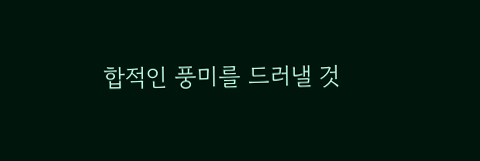합적인 풍미를 드러낼 것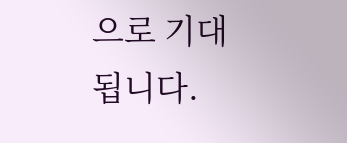으로 기대됩니다.